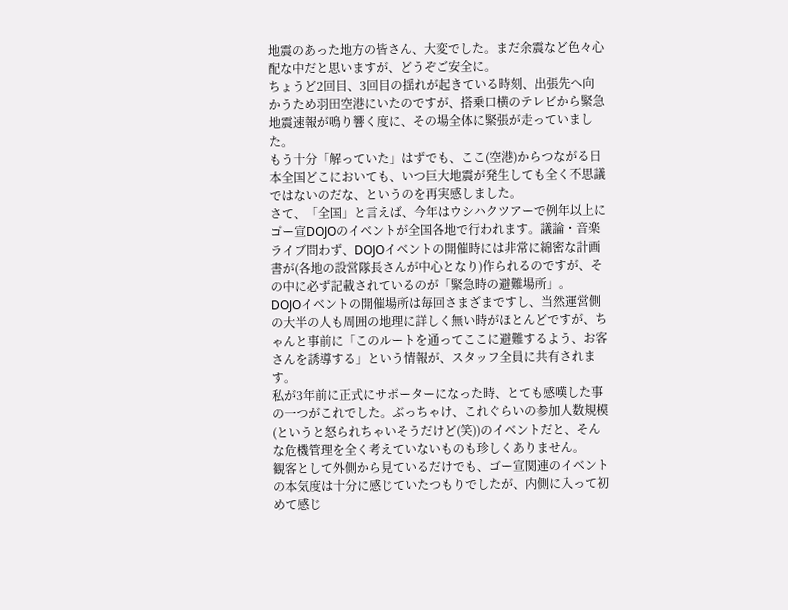地震のあった地方の皆さん、大変でした。まだ余震など色々心配な中だと思いますが、どうぞご安全に。
ちょうど2回目、3回目の揺れが起きている時刻、出張先へ向かうため羽田空港にいたのですが、搭乗口横のテレビから緊急地震速報が鳴り響く度に、その場全体に緊張が走っていました。
もう十分「解っていた」はずでも、ここ(空港)からつながる日本全国どこにおいても、いつ巨大地震が発生しても全く不思議ではないのだな、というのを再実感しました。
さて、「全国」と言えば、今年はウシハクツアーで例年以上にコ゚ー宣DOJOのイベントが全国各地で行われます。議論・音楽ライブ問わず、DOJOイベントの開催時には非常に綿密な計画書が(各地の設営隊長さんが中心となり)作られるのですが、その中に必ず記載されているのが「緊急時の避難場所」。
DOJOイベントの開催場所は毎回さまざまですし、当然運営側の大半の人も周囲の地理に詳しく無い時がほとんどですが、ちゃんと事前に「このルートを通ってここに避難するよう、お客さんを誘導する」という情報が、スタッフ全員に共有されます。
私が3年前に正式にサポーターになった時、とても感嘆した事の一つがこれでした。ぶっちゃけ、これぐらいの参加人数規模(というと怒られちゃいそうだけど(笑))のイベントだと、そんな危機管理を全く考えていないものも珍しくありません。
観客として外側から見ているだけでも、ゴー宣関連のイベントの本気度は十分に感じていたつもりでしたが、内側に入って初めて感じ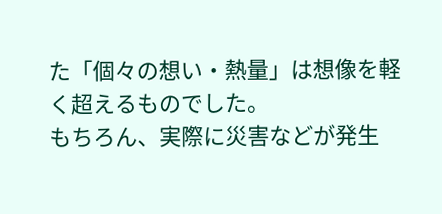た「個々の想い・熱量」は想像を軽く超えるものでした。
もちろん、実際に災害などが発生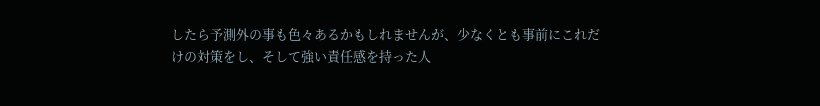したら予測外の事も色々あるかもしれませんが、少なくとも事前にこれだけの対策をし、そして強い責任感を持った人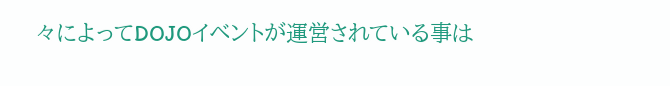々によってDOJOイベントが運営されている事は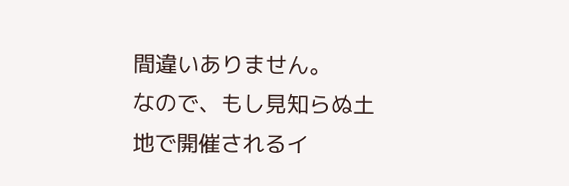間違いありません。
なので、もし見知らぬ土地で開催されるイ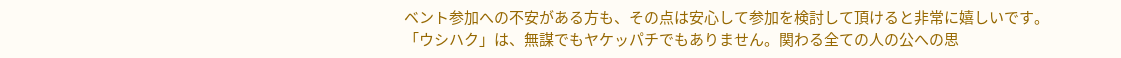ベント参加への不安がある方も、その点は安心して参加を検討して頂けると非常に嬉しいです。
「ウシハク」は、無謀でもヤケッパチでもありません。関わる全ての人の公への思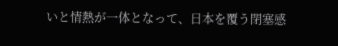いと情熱が一体となって、日本を覆う閉塞感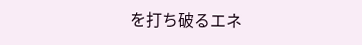を打ち破るエネ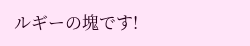ルギーの塊です!